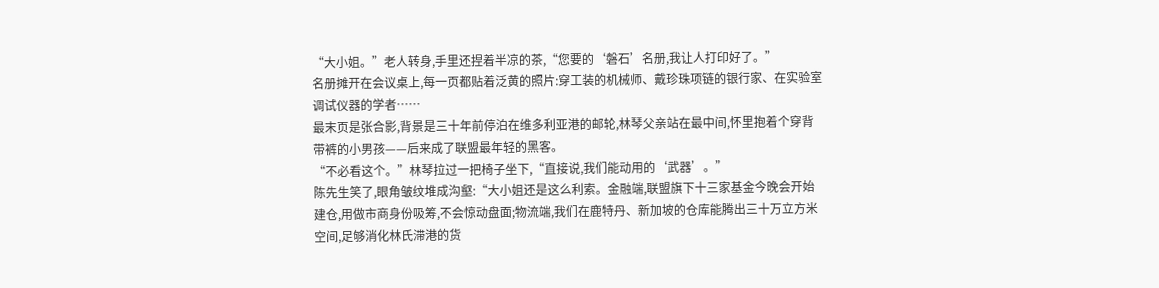“大小姐。”老人转身,手里还捏着半凉的茶,“您要的‘磐石’名册,我让人打印好了。”
名册摊开在会议桌上,每一页都贴着泛黄的照片:穿工装的机械师、戴珍珠项链的银行家、在实验室调试仪器的学者……
最末页是张合影,背景是三十年前停泊在维多利亚港的邮轮,林琴父亲站在最中间,怀里抱着个穿背带裤的小男孩——后来成了联盟最年轻的黑客。
“不必看这个。”林琴拉过一把椅子坐下,“直接说,我们能动用的‘武器’。”
陈先生笑了,眼角皱纹堆成沟壑:“大小姐还是这么利索。金融端,联盟旗下十三家基金今晚会开始建仓,用做市商身份吸筹,不会惊动盘面;物流端,我们在鹿特丹、新加坡的仓库能腾出三十万立方米空间,足够消化林氏滞港的货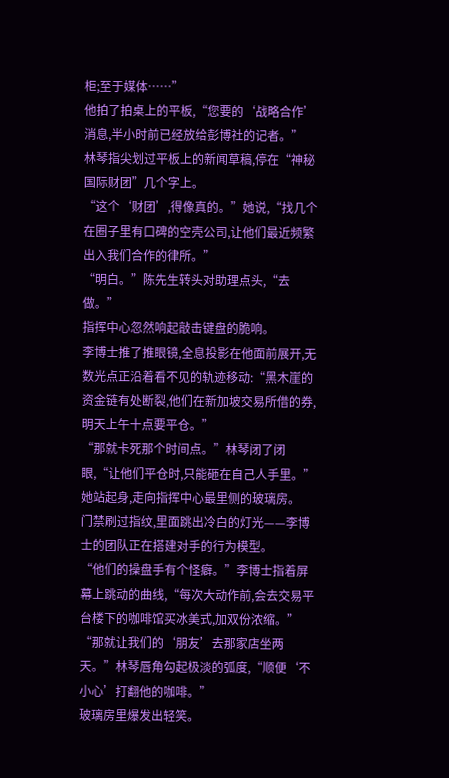柜;至于媒体……”
他拍了拍桌上的平板,“您要的‘战略合作’消息,半小时前已经放给彭博社的记者。”
林琴指尖划过平板上的新闻草稿,停在“神秘国际财团”几个字上。
“这个‘财团’,得像真的。”她说,“找几个在圈子里有口碑的空壳公司,让他们最近频繁出入我们合作的律所。”
“明白。”陈先生转头对助理点头,“去做。”
指挥中心忽然响起敲击键盘的脆响。
李博士推了推眼镜,全息投影在他面前展开,无数光点正沿着看不见的轨迹移动:“黑木崖的资金链有处断裂,他们在新加坡交易所借的券,明天上午十点要平仓。”
“那就卡死那个时间点。”林琴闭了闭眼,“让他们平仓时,只能砸在自己人手里。”
她站起身,走向指挥中心最里侧的玻璃房。
门禁刷过指纹,里面跳出冷白的灯光——李博士的团队正在搭建对手的行为模型。
“他们的操盘手有个怪癖。”李博士指着屏幕上跳动的曲线,“每次大动作前,会去交易平台楼下的咖啡馆买冰美式,加双份浓缩。”
“那就让我们的‘朋友’去那家店坐两天。”林琴唇角勾起极淡的弧度,“顺便‘不小心’打翻他的咖啡。”
玻璃房里爆发出轻笑。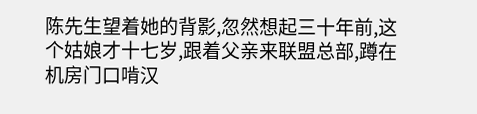陈先生望着她的背影,忽然想起三十年前,这个姑娘才十七岁,跟着父亲来联盟总部,蹲在机房门口啃汉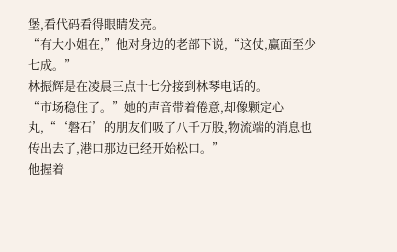堡,看代码看得眼睛发亮。
“有大小姐在,”他对身边的老部下说,“这仗,赢面至少七成。”
林振辉是在凌晨三点十七分接到林琴电话的。
“市场稳住了。”她的声音带着倦意,却像颗定心丸,“‘磐石’的朋友们吸了八千万股,物流端的消息也传出去了,港口那边已经开始松口。”
他握着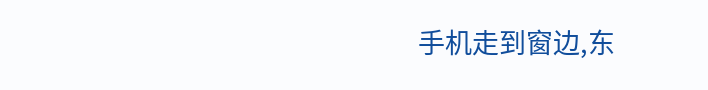手机走到窗边,东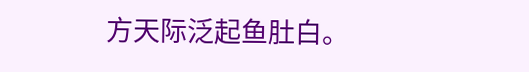方天际泛起鱼肚白。